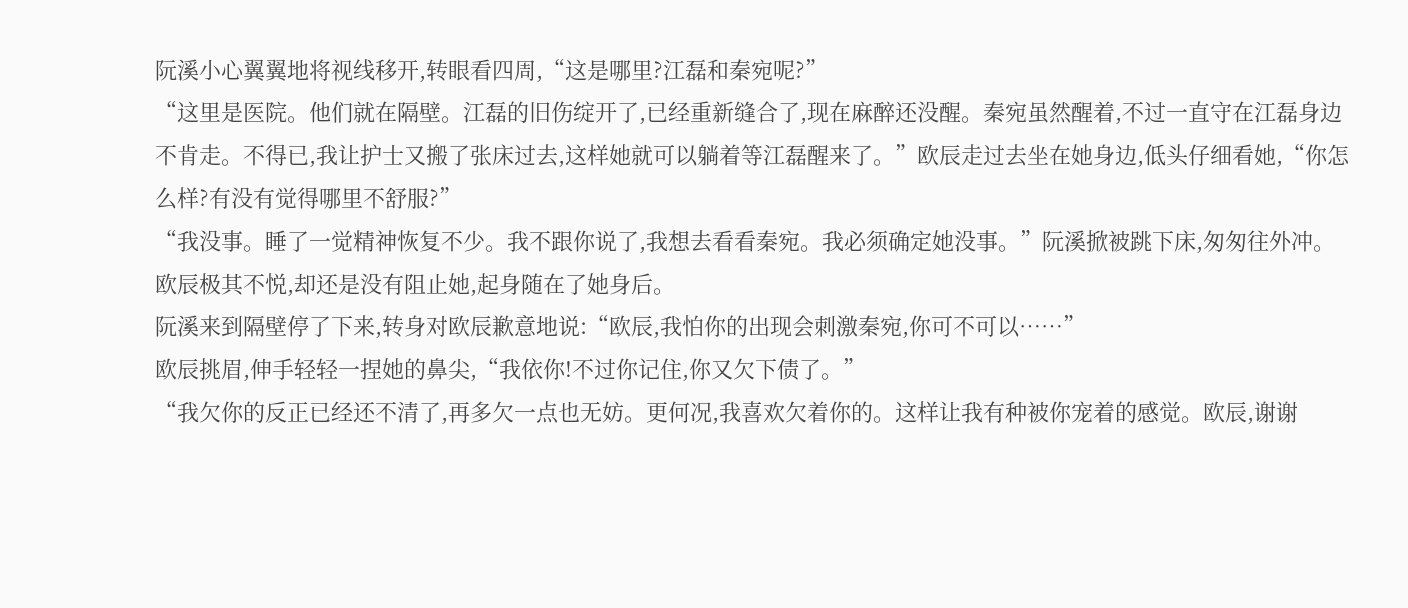阮溪小心翼翼地将视线移开,转眼看四周,“这是哪里?江磊和秦宛呢?”
“这里是医院。他们就在隔壁。江磊的旧伤绽开了,已经重新缝合了,现在麻醉还没醒。秦宛虽然醒着,不过一直守在江磊身边不肯走。不得已,我让护士又搬了张床过去,这样她就可以躺着等江磊醒来了。”欧辰走过去坐在她身边,低头仔细看她,“你怎么样?有没有觉得哪里不舒服?”
“我没事。睡了一觉精神恢复不少。我不跟你说了,我想去看看秦宛。我必须确定她没事。”阮溪掀被跳下床,匆匆往外冲。
欧辰极其不悦,却还是没有阻止她,起身随在了她身后。
阮溪来到隔壁停了下来,转身对欧辰歉意地说:“欧辰,我怕你的出现会刺激秦宛,你可不可以……”
欧辰挑眉,伸手轻轻一捏她的鼻尖,“我依你!不过你记住,你又欠下债了。”
“我欠你的反正已经还不清了,再多欠一点也无妨。更何况,我喜欢欠着你的。这样让我有种被你宠着的感觉。欧辰,谢谢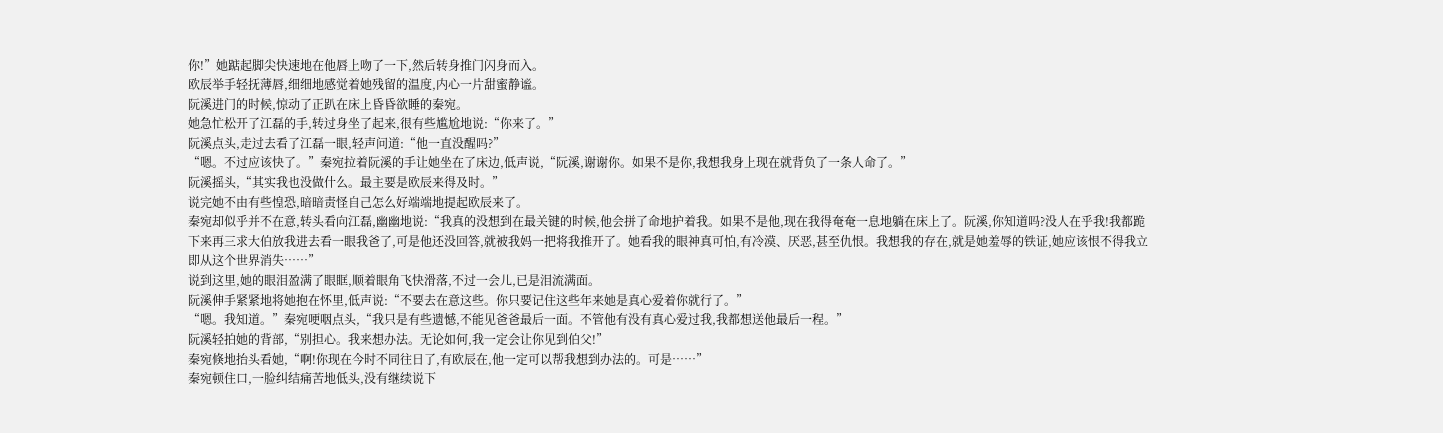你!”她踮起脚尖快速地在他唇上吻了一下,然后转身推门闪身而入。
欧辰举手轻抚薄唇,细细地感觉着她残留的温度,内心一片甜蜜静谧。
阮溪进门的时候,惊动了正趴在床上昏昏欲睡的秦宛。
她急忙松开了江磊的手,转过身坐了起来,很有些尴尬地说:“你来了。”
阮溪点头,走过去看了江磊一眼,轻声问道:“他一直没醒吗?”
“嗯。不过应该快了。”秦宛拉着阮溪的手让她坐在了床边,低声说,“阮溪,谢谢你。如果不是你,我想我身上现在就背负了一条人命了。”
阮溪摇头,“其实我也没做什么。最主要是欧辰来得及时。”
说完她不由有些惶恐,暗暗责怪自己怎么好端端地提起欧辰来了。
秦宛却似乎并不在意,转头看向江磊,幽幽地说:“我真的没想到在最关键的时候,他会拼了命地护着我。如果不是他,现在我得奄奄一息地躺在床上了。阮溪,你知道吗?没人在乎我!我都跪下来再三求大伯放我进去看一眼我爸了,可是他还没回答,就被我妈一把将我推开了。她看我的眼神真可怕,有冷漠、厌恶,甚至仇恨。我想我的存在,就是她羞辱的铁证,她应该恨不得我立即从这个世界消失……”
说到这里,她的眼泪盈满了眼眶,顺着眼角飞快滑落,不过一会儿,已是泪流满面。
阮溪伸手紧紧地将她抱在怀里,低声说:“不要去在意这些。你只要记住这些年来她是真心爱着你就行了。”
“嗯。我知道。”秦宛哽咽点头,“我只是有些遗憾,不能见爸爸最后一面。不管他有没有真心爱过我,我都想送他最后一程。”
阮溪轻拍她的背部,“别担心。我来想办法。无论如何,我一定会让你见到伯父!”
秦宛倏地抬头看她,“啊!你现在今时不同往日了,有欧辰在,他一定可以帮我想到办法的。可是……”
秦宛顿住口,一脸纠结痛苦地低头,没有继续说下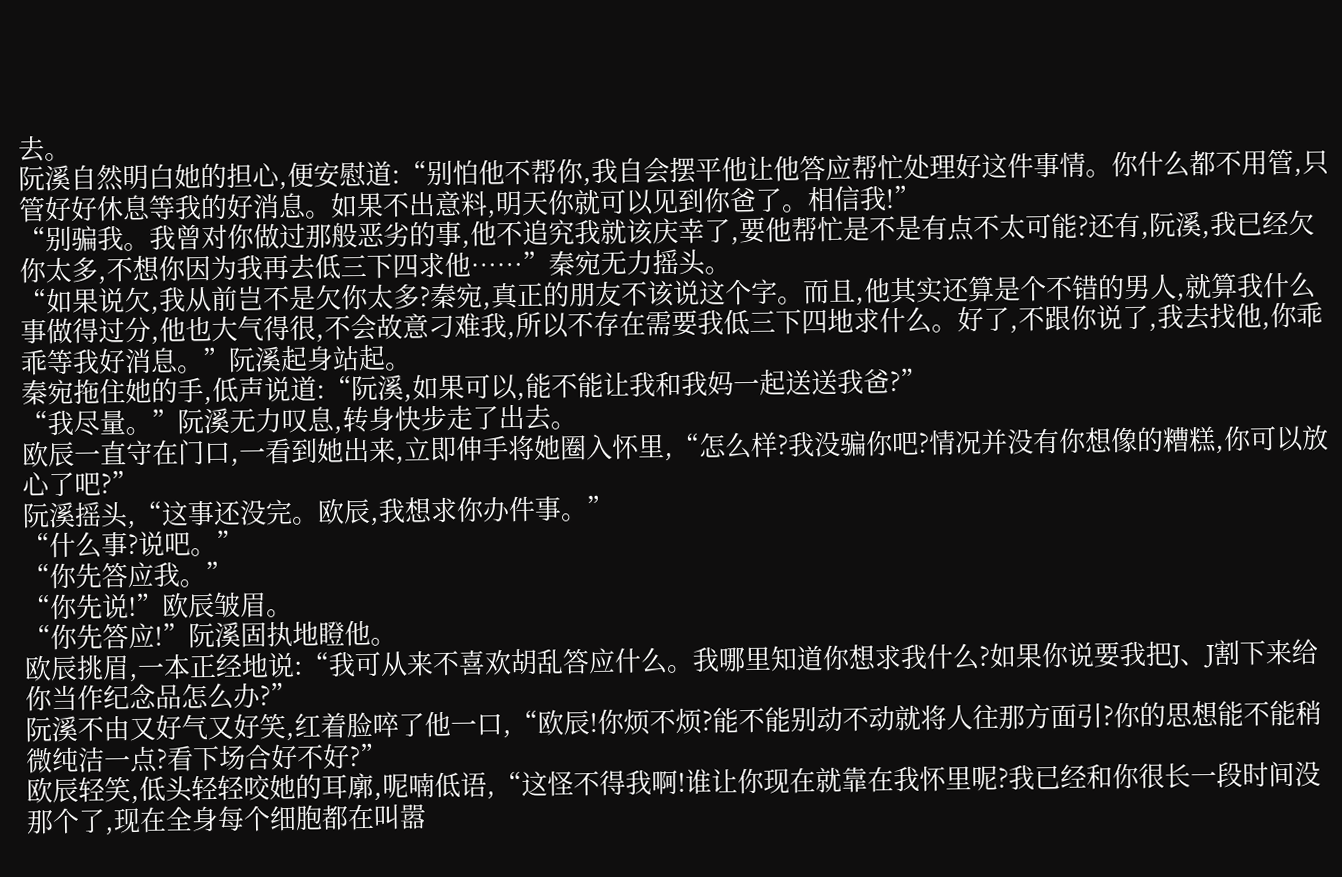去。
阮溪自然明白她的担心,便安慰道:“别怕他不帮你,我自会摆平他让他答应帮忙处理好这件事情。你什么都不用管,只管好好休息等我的好消息。如果不出意料,明天你就可以见到你爸了。相信我!”
“别骗我。我曾对你做过那般恶劣的事,他不追究我就该庆幸了,要他帮忙是不是有点不太可能?还有,阮溪,我已经欠你太多,不想你因为我再去低三下四求他……”秦宛无力摇头。
“如果说欠,我从前岂不是欠你太多?秦宛,真正的朋友不该说这个字。而且,他其实还算是个不错的男人,就算我什么事做得过分,他也大气得很,不会故意刁难我,所以不存在需要我低三下四地求什么。好了,不跟你说了,我去找他,你乖乖等我好消息。”阮溪起身站起。
秦宛拖住她的手,低声说道:“阮溪,如果可以,能不能让我和我妈一起送送我爸?”
“我尽量。”阮溪无力叹息,转身快步走了出去。
欧辰一直守在门口,一看到她出来,立即伸手将她圈入怀里,“怎么样?我没骗你吧?情况并没有你想像的糟糕,你可以放心了吧?”
阮溪摇头,“这事还没完。欧辰,我想求你办件事。”
“什么事?说吧。”
“你先答应我。”
“你先说!”欧辰皱眉。
“你先答应!”阮溪固执地瞪他。
欧辰挑眉,一本正经地说:“我可从来不喜欢胡乱答应什么。我哪里知道你想求我什么?如果你说要我把J、J割下来给你当作纪念品怎么办?”
阮溪不由又好气又好笑,红着脸啐了他一口,“欧辰!你烦不烦?能不能别动不动就将人往那方面引?你的思想能不能稍微纯洁一点?看下场合好不好?”
欧辰轻笑,低头轻轻咬她的耳廓,呢喃低语,“这怪不得我啊!谁让你现在就靠在我怀里呢?我已经和你很长一段时间没那个了,现在全身每个细胞都在叫嚣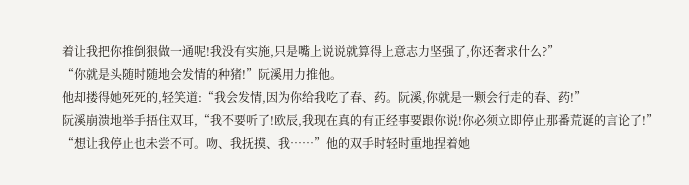着让我把你推倒狠做一通呢!我没有实施,只是嘴上说说就算得上意志力坚强了,你还奢求什么?”
“你就是头随时随地会发情的种猪!”阮溪用力推他。
他却搂得她死死的,轻笑道:“我会发情,因为你给我吃了春、药。阮溪,你就是一颗会行走的春、药!”
阮溪崩溃地举手捂住双耳,“我不要听了!欧辰,我现在真的有正经事要跟你说!你必须立即停止那番荒诞的言论了!”
“想让我停止也未尝不可。吻、我抚摸、我……”他的双手时轻时重地捏着她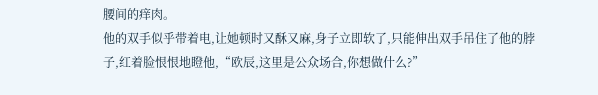腰间的痒肉。
他的双手似乎带着电,让她顿时又酥又麻,身子立即软了,只能伸出双手吊住了他的脖子,红着脸恨恨地瞪他,“欧辰,这里是公众场合,你想做什么?”